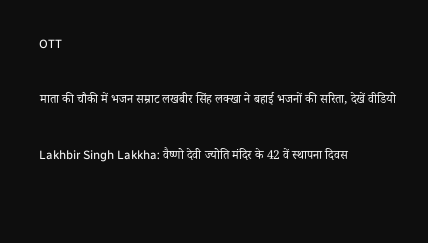OTT

माता की चौकी में भजन सम्राट लखबीर सिंह लक्खा ने बहाई भजनों की सरिता, देखें वीडियो

Lakhbir Singh Lakkha: वैष्णो देवी ज्योति मंदिर के 42 वें स्थापना दिवस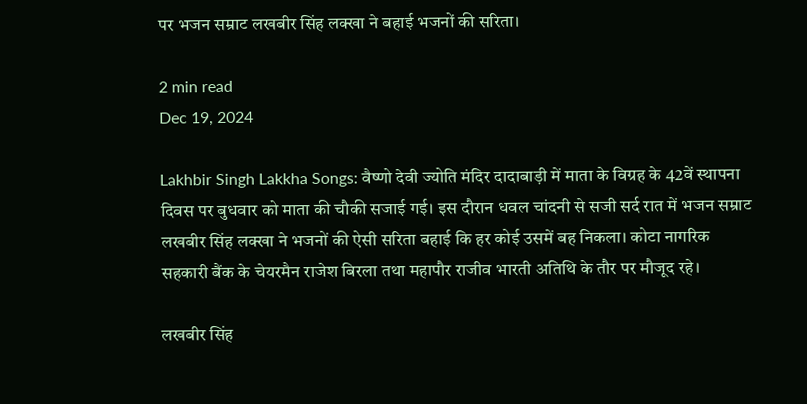पर भजन सम्राट लखबीर सिंह लक्खा ने बहाई भजनों की सरिता।

2 min read
Dec 19, 2024

Lakhbir Singh Lakkha Songs: वैष्णो देवी ज्योति मंदिर दादाबाड़ी में माता के विग्रह के 42वें स्थापना दिवस पर बुधवार को माता की चौकी सजाई गई। इस दौरान धवल चांदनी से सजी सर्द रात में भजन सम्राट लखबीर सिंह लक्खा ने भजनों की ऐसी सरिता बहाई कि हर कोई उसमें बह निकला। कोटा नागरिक सहकारी बैंक के चेयरमैन राजेश बिरला तथा महापौर राजीव भारती अतिथि के तौर पर मौजूद रहे।

लखबीर सिंह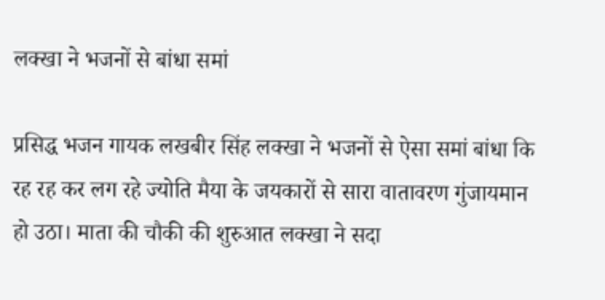लक्खा ने भजनों से बांधा समां

प्रसिद्ध भजन गायक लखबीर सिंह लक्खा ने भजनों से ऐसा समां बांधा कि रह रह कर लग रहे ज्योति मैया के जयकारों से सारा वातावरण गुंजायमान हो उठा। माता की चौकी की शुरुआत लक्खा ने सदा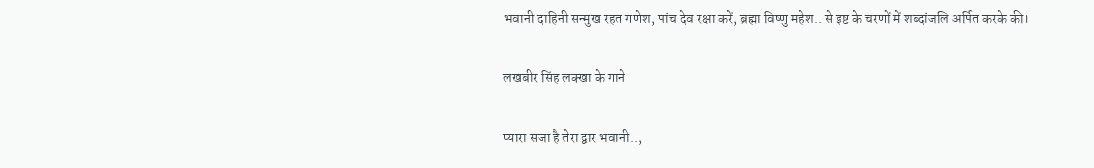भवानी दाहिनी सन्मुख रहत गणेश, पांच देव रक्षा करें, ब्रह्मा विष्णु महेश.. से इष्ट के चरणों में शब्दांजलि अर्पित करके की।

लखबीर सिंह लक्खा के गाने

प्यारा सजा है तेरा द्वार भवानी..,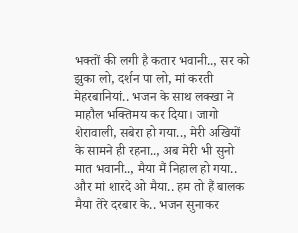भक्तों की लगी है कतार भवानी.., सर को झुका लो, दर्शन पा लो, मां करती मेहरबानियां.. भजन के साथ लक्खा ने माहौल भक्तिमय कर दिया। जागो शेरावाली, सबेरा हो गया.., मेरी अखियों के सामने ही रहना.., अब मेरी भी सुनो मात भवानी.., मैया मैं निहाल हो गया.. और मां शारदे ओ मैया.. हम तो हैं बालक मैया तेरे दरबार के.. भजन सुनाकर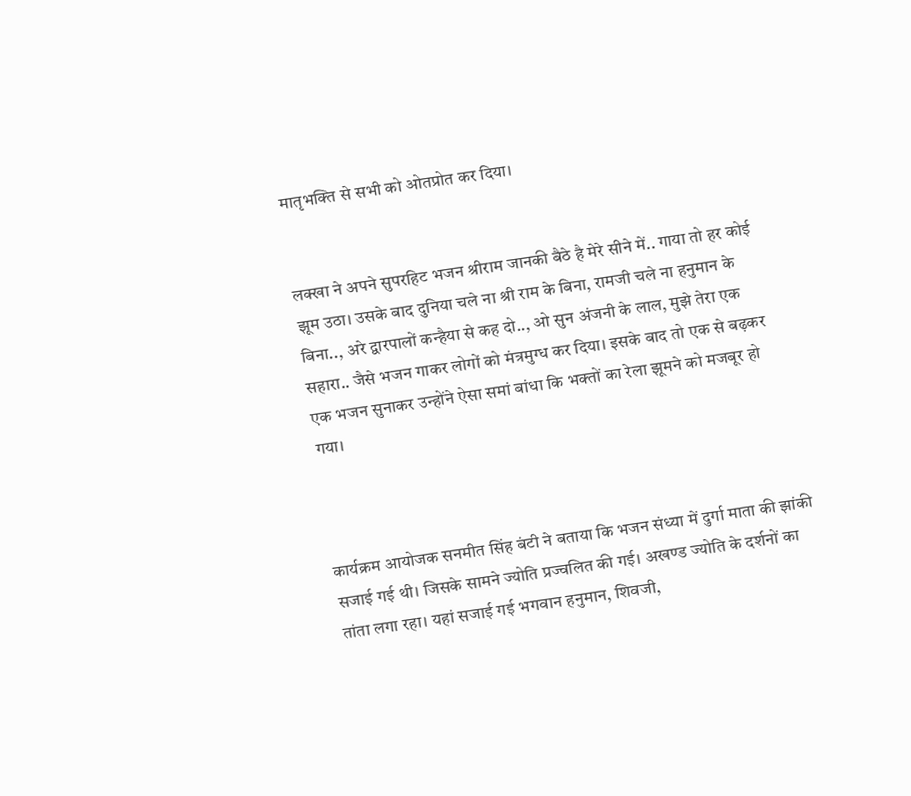मातृभक्ति से सभी को ओतप्रोत कर दिया।


लक्खा ने अपने सुपरहिट भजन श्रीराम जानकी बैठे है मेरे सीने में.. गाया तो हर कोई झूम उठा। उसके बाद दुनिया चले ना श्री राम के बिना, रामजी चले ना हनुमान के बिना.., अरे द्वारपालों कन्हैया से कह दो.., ओ सुन अंजनी के लाल, मुझे तेरा एक सहारा.. जैसे भजन गाकर लोगों को मंत्रमुग्ध कर दिया। इसके बाद तो एक से बढ़कर एक भजन सुनाकर उन्होंने ऐसा समां बांधा कि भक्तों का रेला झूमने को मजबूर हो गया।



कार्यक्रम आयोजक सनमीत सिंह बंटी ने बताया कि भजन संध्या में दुर्गा माता की झांकी सजाई गई थी। जिसके सामने ज्योति प्रज्वलित की गई। अखण्ड ज्योति के दर्शनों का तांता लगा रहा। यहां सजाई गई भगवान हनुमान, शिवजी,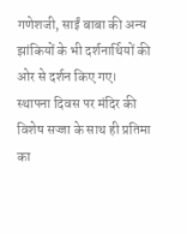गणेशजी, साईं बाबा की अन्य झांकियों के भी दर्शनार्थियों की ओर से दर्शन किए गए। स्थापना दिवस पर मंदिर की विशेष सज्जा के साथ ही प्रतिमा का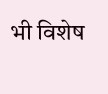भी विशेष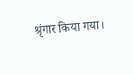श्रृंगार किया गया।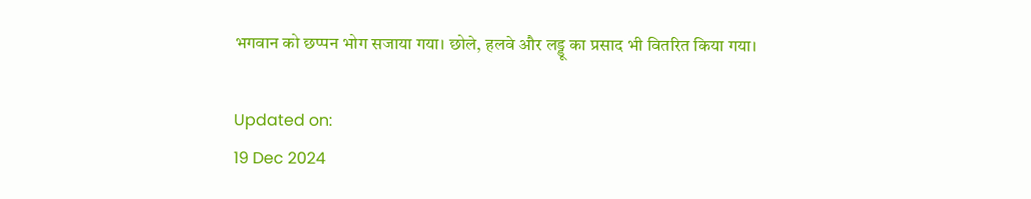भगवान को छप्पन भोग सजाया गया। छोले, हलवे और लड्डू का प्रसाद भी वितरित किया गया।

Updated on:
19 Dec 2024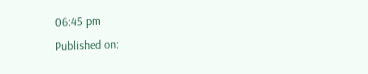06:45 pm
Published on: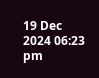19 Dec 2024 06:23 pm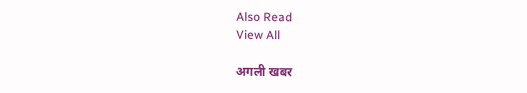Also Read
View All

अगली खबर